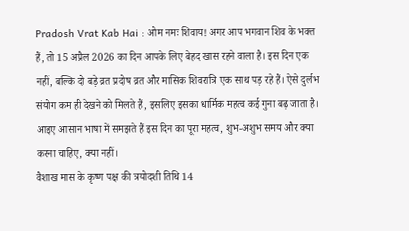Pradosh Vrat Kab Hai : ओम नमः शिवाय! अगर आप भगवान शिव के भक्त हैं, तो 15 अप्रैल 2026 का दिन आपके लिए बेहद खास रहने वाला है। इस दिन एक नहीं, बल्कि दो बड़े व्रत प्रदोष व्रत और मासिक शिवरात्रि एक साथ पड़ रहे हैं। ऐसे दुर्लभ संयोग कम ही देखने को मिलते हैं, इसलिए इसका धार्मिक महत्व कई गुना बढ़ जाता है। आइए आसान भाषा में समझते हैं इस दिन का पूरा महत्व, शुभ-अशुभ समय और क्या करना चाहिए, क्या नहीं।
वैशाख मास के कृष्ण पक्ष की त्रयोदशी तिथि 14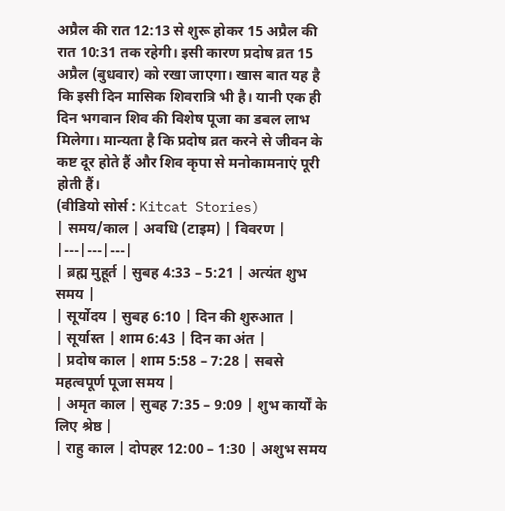अप्रैल की रात 12:13 से शुरू होकर 15 अप्रैल की रात 10:31 तक रहेगी। इसी कारण प्रदोष व्रत 15 अप्रैल (बुधवार) को रखा जाएगा। खास बात यह है कि इसी दिन मासिक शिवरात्रि भी है। यानी एक ही दिन भगवान शिव की विशेष पूजा का डबल लाभ मिलेगा। मान्यता है कि प्रदोष व्रत करने से जीवन के कष्ट दूर होते हैं और शिव कृपा से मनोकामनाएं पूरी होती हैं।
(वीडियो सोर्स : Kitcat Stories)
| समय/काल | अवधि (टाइम) | विवरण |
|---|---|---|
| ब्रह्म मुहूर्त | सुबह 4:33 – 5:21 | अत्यंत शुभ समय |
| सूर्योदय | सुबह 6:10 | दिन की शुरुआत |
| सूर्यास्त | शाम 6:43 | दिन का अंत |
| प्रदोष काल | शाम 5:58 – 7:28 | सबसे महत्वपूर्ण पूजा समय |
| अमृत काल | सुबह 7:35 – 9:09 | शुभ कार्यों के लिए श्रेष्ठ |
| राहु काल | दोपहर 12:00 – 1:30 | अशुभ समय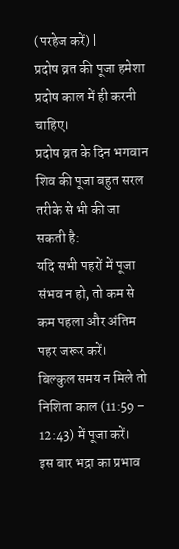(परहेज करें) |
प्रदोष व्रत की पूजा हमेशा प्रदोष काल में ही करनी चाहिए।
प्रदोष व्रत के दिन भगवान शिव की पूजा बहुत सरल तरीके से भी की जा सकती है:
यदि सभी पहरों में पूजा संभव न हो, तो कम से कम पहला और अंतिम पहर जरूर करें।
बिल्कुल समय न मिले तो निशिता काल (11:59 – 12:43) में पूजा करें।
इस बार भद्रा का प्रभाव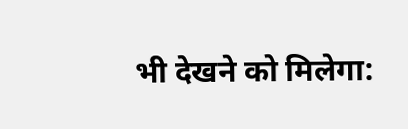भी देखने को मिलेगा: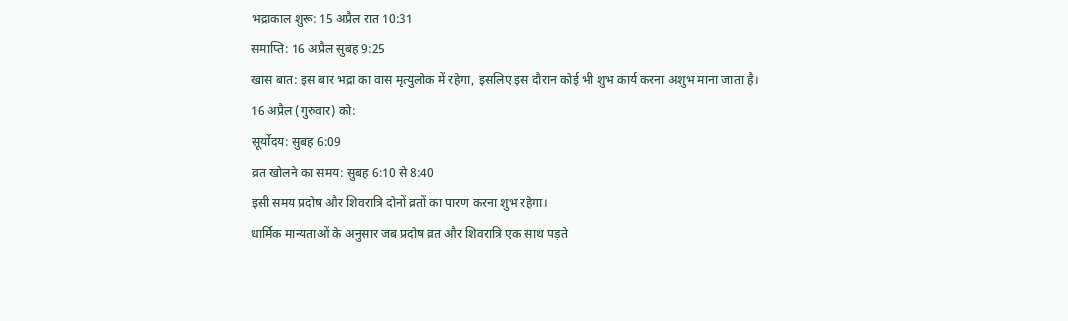भद्राकाल शुरू: 15 अप्रैल रात 10:31
समाप्ति: 16 अप्रैल सुबह 9:25
खास बात: इस बार भद्रा का वास मृत्युलोक में रहेगा, इसलिए इस दौरान कोई भी शुभ कार्य करना अशुभ माना जाता है।
16 अप्रैल (गुरुवार) को:
सूर्योदय: सुबह 6:09
व्रत खोलने का समय: सुबह 6:10 से 8:40
इसी समय प्रदोष और शिवरात्रि दोनों व्रतों का पारण करना शुभ रहेगा।
धार्मिक मान्यताओं के अनुसार जब प्रदोष व्रत और शिवरात्रि एक साथ पड़ते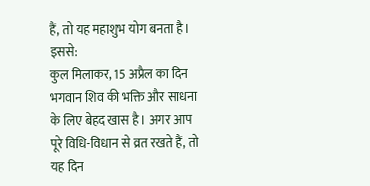हैं, तो यह महाशुभ योग बनता है। इससे:
कुल मिलाकर, 15 अप्रैल का दिन भगवान शिव की भक्ति और साधना के लिए बेहद खास है। अगर आप पूरे विधि-विधान से व्रत रखते हैं, तो यह दिन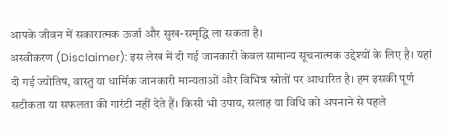आपके जीवन में सकारात्मक ऊर्जा और सुख-समृद्धि ला सकता है।
अस्वीकरण (Disclaimer): इस लेख में दी गई जानकारी केवल सामान्य सूचनात्मक उद्देश्यों के लिए है। यहां दी गई ज्योतिष, वास्तु या धार्मिक जानकारी मान्यताओं और विभिन्न स्रोतों पर आधारित है। हम इसकी पूर्ण सटीकता या सफलता की गारंटी नहीं देते हैं। किसी भी उपाय, सलाह या विधि को अपनाने से पहले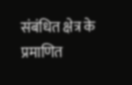संबंधित क्षेत्र के प्रमाणित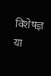विशेषज्ञ या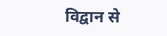विद्वान से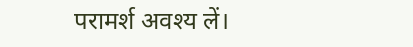परामर्श अवश्य लें।